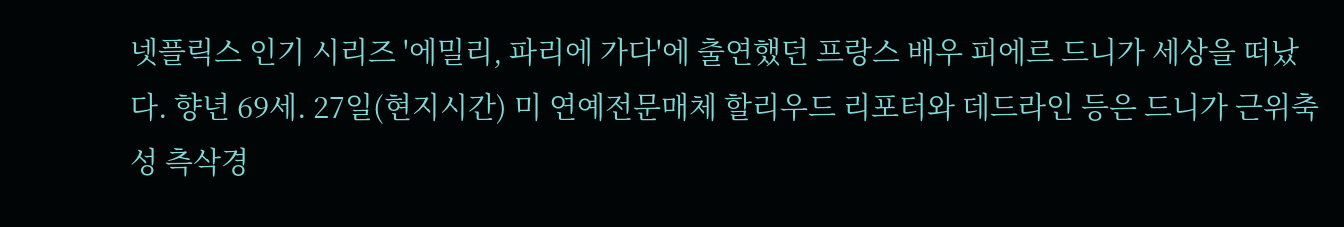넷플릭스 인기 시리즈 '에밀리, 파리에 가다'에 출연했던 프랑스 배우 피에르 드니가 세상을 떠났다. 향년 69세. 27일(현지시간) 미 연예전문매체 할리우드 리포터와 데드라인 등은 드니가 근위축성 측삭경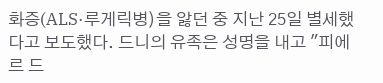화증(ALS·루게릭병)을 앓던 중 지난 25일 별세했다고 보도했다. 드니의 유족은 성명을 내고 "피에르 드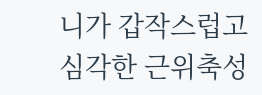니가 갑작스럽고 심각한 근위축성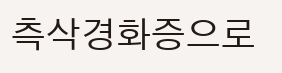측삭경화증으로